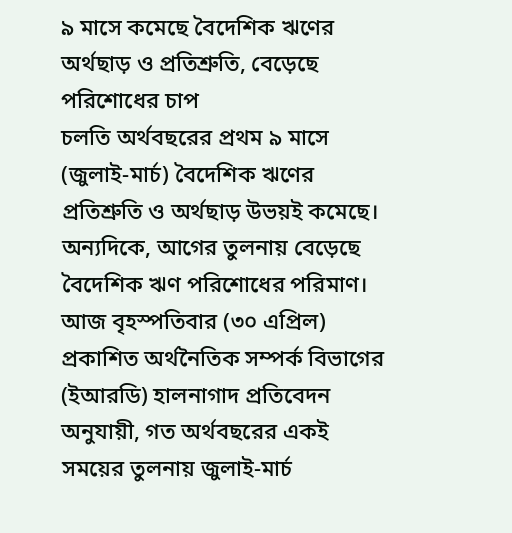৯ মাসে কমেছে বৈদেশিক ঋণের অর্থছাড় ও প্রতিশ্রুতি, বেড়েছে পরিশোধের চাপ
চলতি অর্থবছরের প্রথম ৯ মাসে (জুলাই-মার্চ) বৈদেশিক ঋণের প্রতিশ্রুতি ও অর্থছাড় উভয়ই কমেছে। অন্যদিকে, আগের তুলনায় বেড়েছে বৈদেশিক ঋণ পরিশোধের পরিমাণ।
আজ বৃহস্পতিবার (৩০ এপ্রিল) প্রকাশিত অর্থনৈতিক সম্পর্ক বিভাগের (ইআরডি) হালনাগাদ প্রতিবেদন অনুযায়ী, গত অর্থবছরের একই সময়ের তুলনায় জুলাই-মার্চ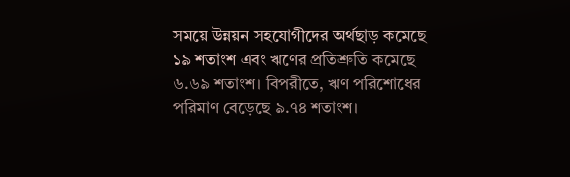সময়ে উন্নয়ন সহযোগীদের অর্থছাড় কমেছে ১৯ শতাংশ এবং ঋণের প্রতিশ্রুতি কমেছে ৬.৬৯ শতাংশ। বিপরীতে, ঋণ পরিশোধের পরিমাণ বেড়েছে ৯.৭৪ শতাংশ।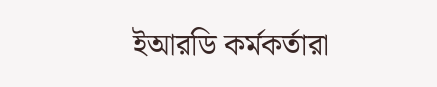ইআরডি কর্মকর্তারা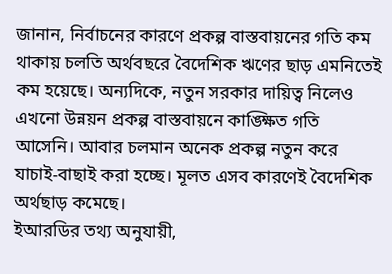জানান, নির্বাচনের কারণে প্রকল্প বাস্তবায়নের গতি কম থাকায় চলতি অর্থবছরে বৈদেশিক ঋণের ছাড় এমনিতেই কম হয়েছে। অন্যদিকে, নতুন সরকার দায়িত্ব নিলেও এখনো উন্নয়ন প্রকল্প বাস্তবায়নে কাঙ্ক্ষিত গতি আসেনি। আবার চলমান অনেক প্রকল্প নতুন করে যাচাই-বাছাই করা হচ্ছে। মূলত এসব কারণেই বৈদেশিক অর্থছাড় কমেছে।
ইআরডির তথ্য অনুযায়ী,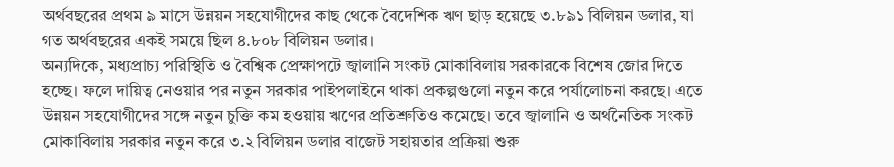অর্থবছরের প্রথম ৯ মাসে উন্নয়ন সহযোগীদের কাছ থেকে বৈদেশিক ঋণ ছাড় হয়েছে ৩.৮৯১ বিলিয়ন ডলার, যা গত অর্থবছরের একই সময়ে ছিল ৪.৮০৮ বিলিয়ন ডলার।
অন্যদিকে, মধ্যপ্রাচ্য পরিস্থিতি ও বৈশ্বিক প্রেক্ষাপটে জ্বালানি সংকট মোকাবিলায় সরকারকে বিশেষ জোর দিতে হচ্ছে। ফলে দায়িত্ব নেওয়ার পর নতুন সরকার পাইপলাইনে থাকা প্রকল্পগুলো নতুন করে পর্যালোচনা করছে। এতে উন্নয়ন সহযোগীদের সঙ্গে নতুন চুক্তি কম হওয়ায় ঋণের প্রতিশ্রুতিও কমেছে। তবে জ্বালানি ও অর্থনৈতিক সংকট মোকাবিলায় সরকার নতুন করে ৩.২ বিলিয়ন ডলার বাজেট সহায়তার প্রক্রিয়া শুরু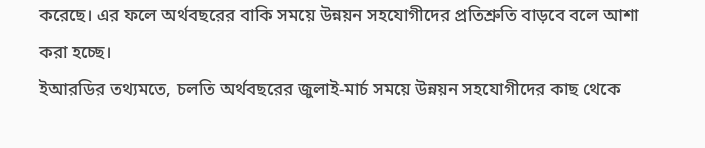করেছে। এর ফলে অর্থবছরের বাকি সময়ে উন্নয়ন সহযোগীদের প্রতিশ্রুতি বাড়বে বলে আশা করা হচ্ছে।
ইআরডির তথ্যমতে, চলতি অর্থবছরের জুলাই-মার্চ সময়ে উন্নয়ন সহযোগীদের কাছ থেকে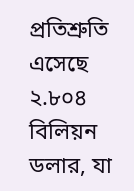প্রতিশ্রুতি এসেছে ২.৮০৪ বিলিয়ন ডলার, যা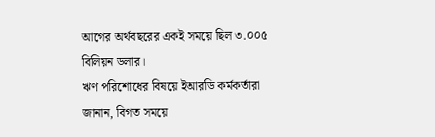আগের অর্থবছরের একই সময়ে ছিল ৩.০০৫ বিলিয়ন ডলার।
ঋণ পরিশোধের বিষয়ে ইআরডি কর্মকর্তারা জানান, বিগত সময়ে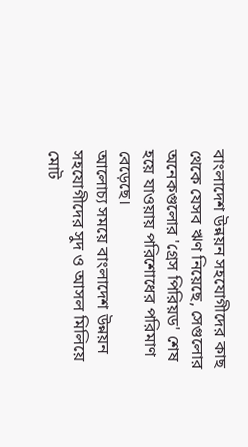বাংলাদেশ উন্নয়ন সহযোগীদের কাছ থেকে যেসব ঋণ নিয়েছে, সেগুলোর অনেকগুলোর 'গ্রেস পিরিয়ড' শেষ হয়ে যাওয়ায় পরিশোধের পরিমাণ বেড়েছে।
আলোচ্য সময়ে বাংলাদেশ উন্নয়ন সহযোগীদের সুদ ও আসল মিলিয়ে মোট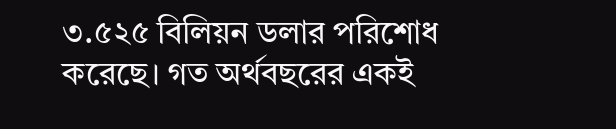৩.৫২৫ বিলিয়ন ডলার পরিশোধ করেছে। গত অর্থবছরের একই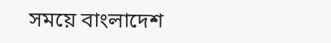সময়ে বাংলাদেশ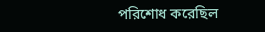পরিশোধ করেছিল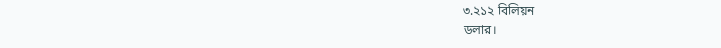৩.২১২ বিলিয়ন
ডলার।